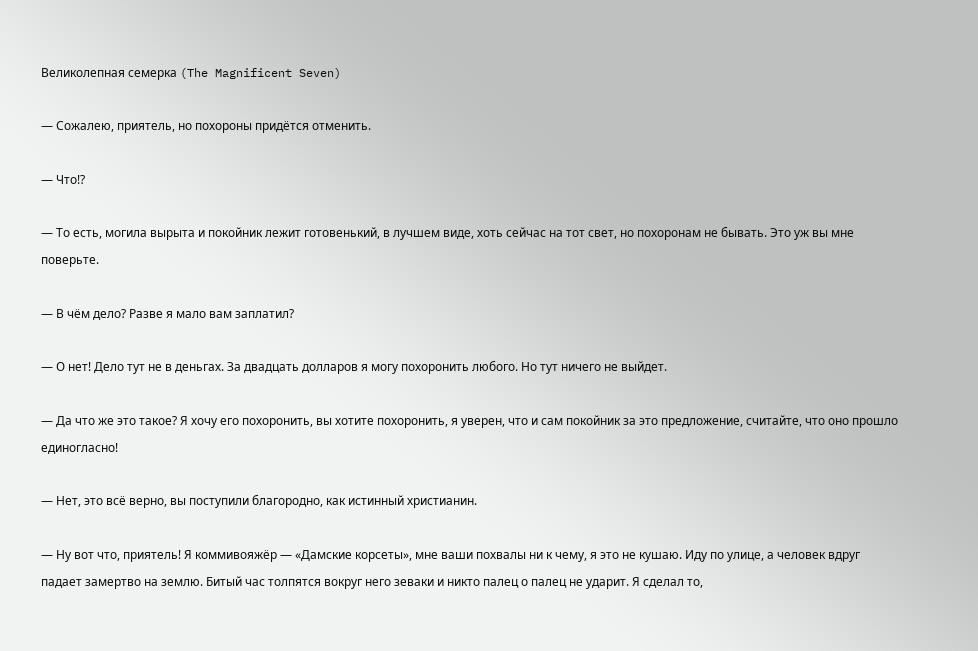Великолепная семерка (The Magnificent Seven)

— Сожалею, приятель, но похороны придётся отменить.

— Что!?

— То есть, могила вырыта и покойник лежит готовенький, в лучшем виде, хоть сейчас на тот свет, но похоронам не бывать. Это уж вы мне поверьте.

— В чём дело? Разве я мало вам заплатил?

— О нет! Дело тут не в деньгах. За двадцать долларов я могу похоронить любого. Но тут ничего не выйдет.

— Да что же это такое? Я хочу его похоронить, вы хотите похоронить, я уверен, что и сам покойник за это предложение, считайте, что оно прошло единогласно!

— Нет, это всё верно, вы поступили благородно, как истинный христианин.

— Ну вот что, приятель! Я коммивояжёр — «Дамские корсеты», мне ваши похвалы ни к чему, я это не кушаю. Иду по улице, а человек вдруг падает замертво на землю. Битый час толпятся вокруг него зеваки и никто палец о палец не ударит. Я сделал то,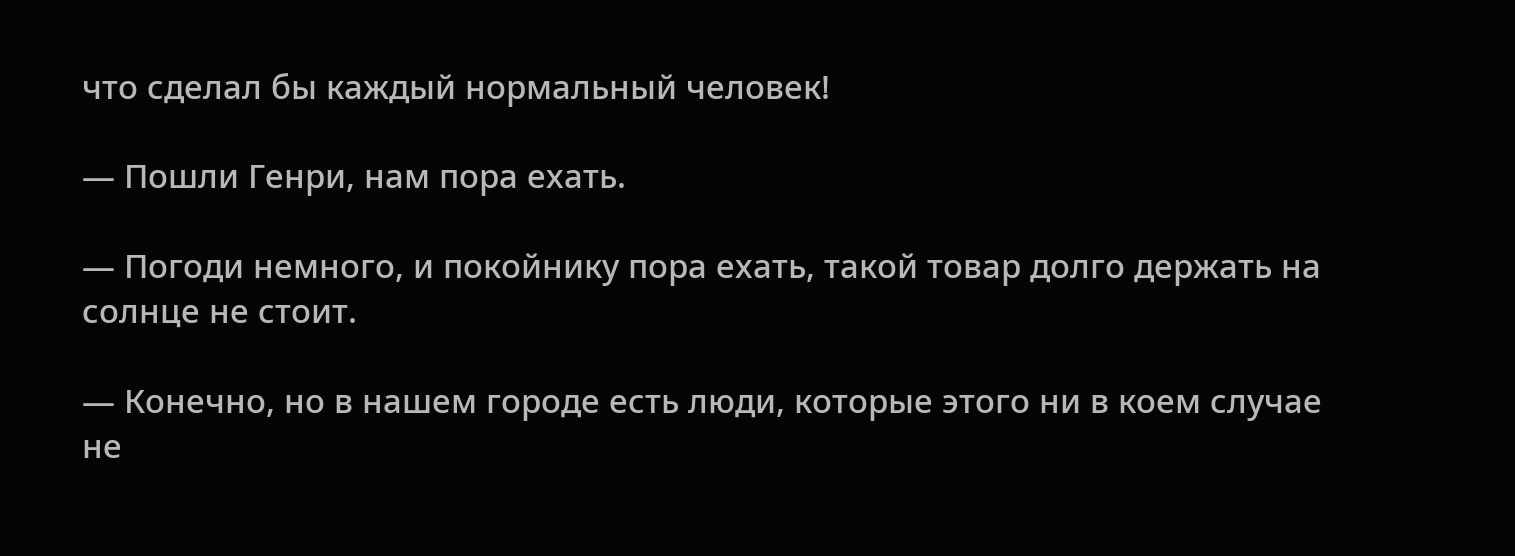что сделал бы каждый нормальный человек!

— Пошли Генри, нам пора ехать.

— Погоди немного, и покойнику пора ехать, такой товар долго держать на солнце не стоит.

— Конечно, но в нашем городе есть люди, которые этого ни в коем случае не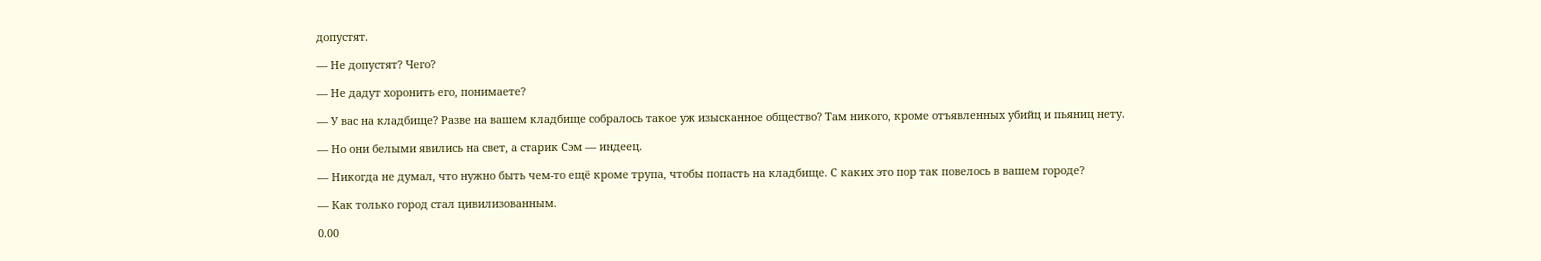допустят.

— Не допустят? Чего?

— Не дадут хоронить его, понимаете?

— У вас на кладбище? Разве на вашем кладбище собралось такое уж изысканное общество? Там никого, кроме отъявленных убийц и пьяниц нету.

— Но они белыми явились на свет, а старик Сэм — индеец.

— Никогда не думал, что нужно быть чем-то ещё кроме трупа, чтобы попасть на кладбище. С каких это пор так повелось в вашем городе?

— Как только город стал цивилизованным.

0.00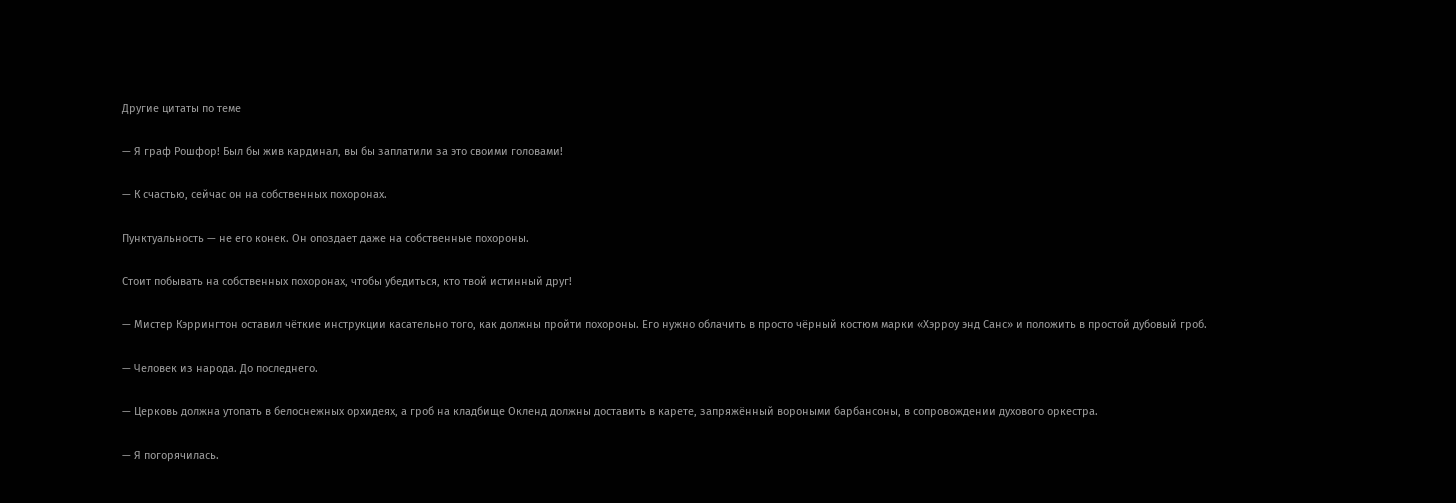Другие цитаты по теме

— Я граф Рошфор! Был бы жив кардинал, вы бы заплатили за это своими головами!

— К счастью, сейчас он на собственных похоронах.

Пунктуальность — не его конек. Он опоздает даже на собственные похороны.

Стоит побывать на собственных похоронах, чтобы убедиться, кто твой истинный друг!

— Мистер Кэррингтон оставил чёткие инструкции касательно того, как должны пройти похороны. Его нужно облачить в просто чёрный костюм марки «Хэрроу энд Санс» и положить в простой дубовый гроб.

— Человек из народа. До последнего.

— Церковь должна утопать в белоснежных орхидеях, а гроб на кладбище Окленд должны доставить в карете, запряжённый вороными барбансоны, в сопровождении духового оркестра.

— Я погорячилась.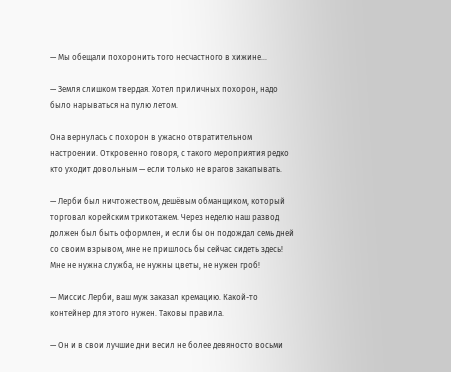— Мы обещали похоронить того несчастного в хижине...

— Земля слишком твердая. Хотел приличных похорон, надо было нарываться на пулю летом.

Она вернулась с похорон в ужасно отвратительном настроении. Откровенно говоря, с такого мероприятия редко кто уходит довольным — если только не врагов закапывать.

— Лерби был ничтожеством, дешёвым обманщиком, который торговал корейским трикотажем. Через неделю наш развод должен был быть оформлен, и если бы он подождал семь дней со своим взрывом, мне не пришлось бы сейчас сидеть здесь! Мне не нужна служба, не нужны цветы, не нужен гроб!

— Миссис Лерби, ваш муж заказал кремацию. Какой-то контейнер для этого нужен. Таковы правила.

— Он и в свои лучшие дни весил не более девяносто восьми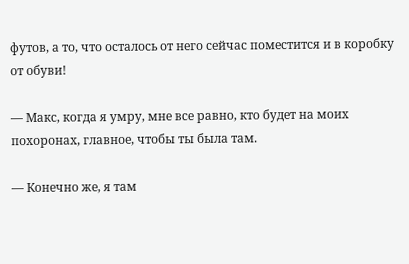футов, а то, что осталось от него сейчас поместится и в коробку от обуви!

— Макс, когда я умру, мне все равно, кто будет на моих похоронах, главное, чтобы ты была там.

— Конечно же, я там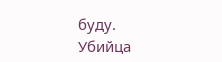буду. Убийца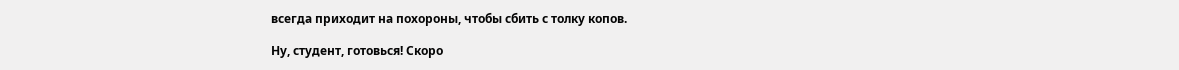всегда приходит на похороны, чтобы сбить с толку копов.

Ну, студент, готовься! Скоро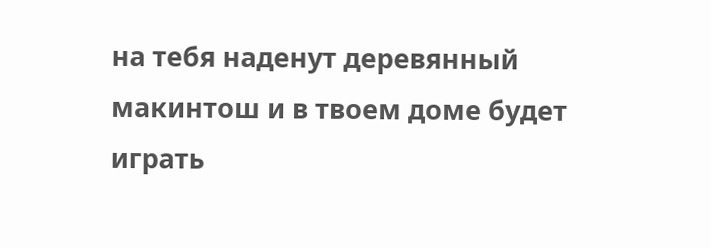на тебя наденут деревянный макинтош и в твоем доме будет играть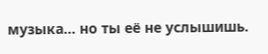музыка... но ты её не услышишь.